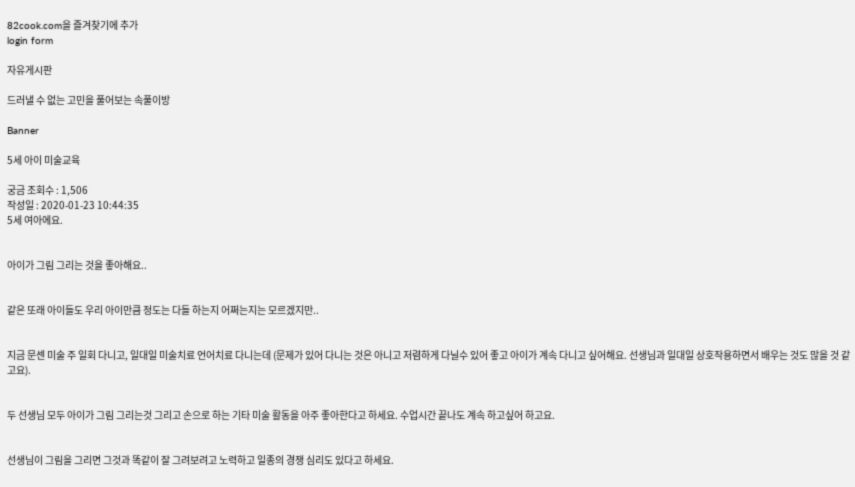82cook.com을 즐겨찾기에 추가
login form

자유게시판

드러낼 수 없는 고민을 풀어보는 속풀이방

Banner

5세 아이 미술교육

궁금 조회수 : 1,506
작성일 : 2020-01-23 10:44:35
5세 여아에요.


아이가 그림 그리는 것을 좋아해요..


같은 또래 아이들도 우리 아이만큼 정도는 다들 하는지 어쩌는지는 모르겠지만..


지금 문센 미술 주 일회 다니고, 일대일 미술치료 언어치료 다니는데 (문제가 있어 다니는 것은 아니고 저렴하게 다닐수 있어 좋고 아이가 계속 다니고 싶어해요. 선생님과 일대일 상호작용하면서 배우는 것도 많을 것 같고요).


두 선생님 모두 아이가 그림 그리는것 그리고 손으로 하는 기타 미술 활동을 아주 좋아한다고 하세요. 수업시간 끝나도 계속 하고싶어 하고요.


선생님이 그림을 그리면 그것과 똑같이 잘 그려보려고 노력하고 일종의 경쟁 심리도 있다고 하세요.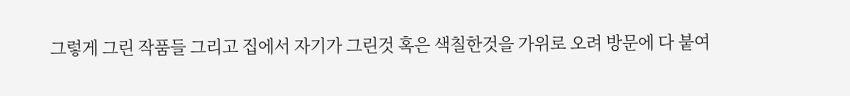그렇게 그린 작품들 그리고 집에서 자기가 그린것 혹은 색칠한것을 가위로 오려 방문에 다 붙여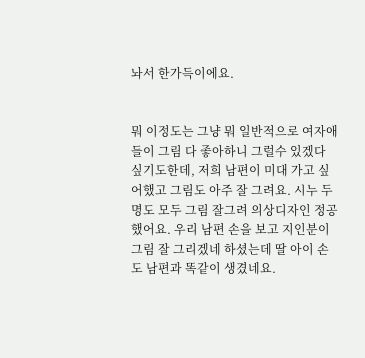놔서 한가득이에요.


뭐 이정도는 그냥 뭐 일반적으로 여자애들이 그림 다 좋아하니 그럴수 있겠다 싶기도한데, 저희 남편이 미대 가고 싶어했고 그림도 아주 잘 그려요. 시누 두명도 모두 그림 잘그려 의상디자인 정공 했어요. 우리 남편 손을 보고 지인분이 그림 잘 그리겠네 하셨는데 딸 아이 손도 남편과 똑같이 생겼네요.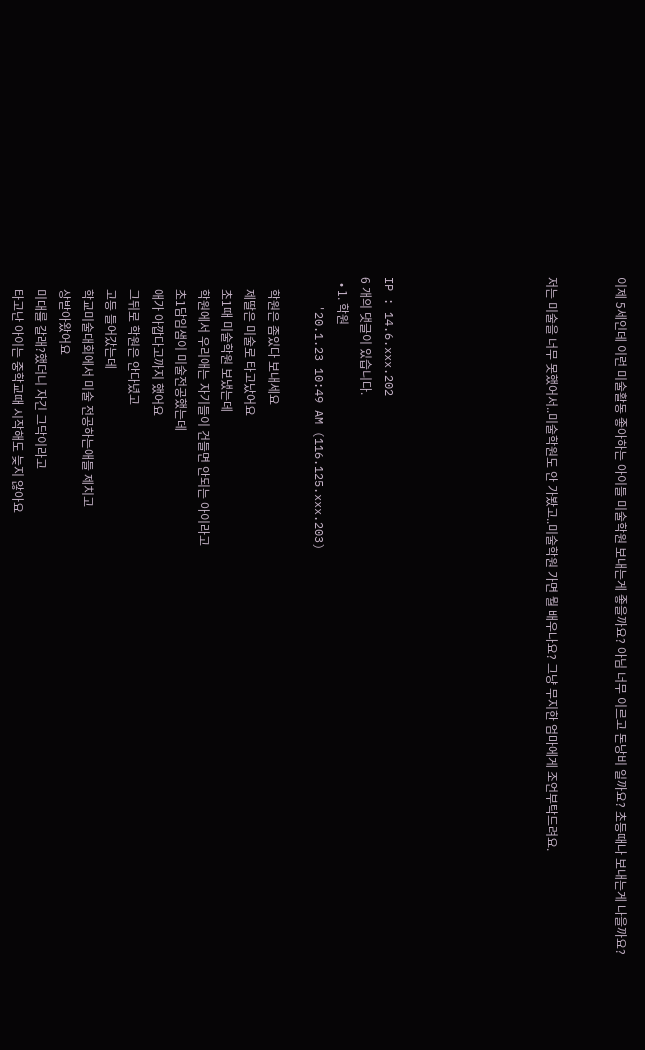이제 5세인데 이런 미술활동 좋아하는 아이들 미술학원 보내는게 좋을까요? 아님 너무 이르고 돈낭비 일까요? 초등때나 보내는게 나을까요?


저는 미술을 너무 못했어서..미술학원도 안 가봤고..미술학원 가면 뭘 배우나요? 그냥 무지한 엄마에게 조언부탁드려요.






IP : 14.6.xxx.202
6 개의 댓글이 있습니다.
  • 1. 학원
    '20.1.23 10:49 AM (116.125.xxx.203)

    학원은 좀있다 보내세요
    제딸은 미술로 타고났어요
    초1때 미술학원 보냈는데
    학원에서 우리애는 자기들이 건들면 안되는 아이라고
    초1담임샘이 미술전공했는데
    애가 아깝다고까지 했어요
    그뒤로 학원은 안다녔고
    고등 들어갔는데
    학교미술대회에서 미술 전공하는애들 제치고
    상받아왔어요
    미대를 갈래?했더니 자긴 그닥이라고
    타고난 아이는 중학교때 시작해도 늦지 않아요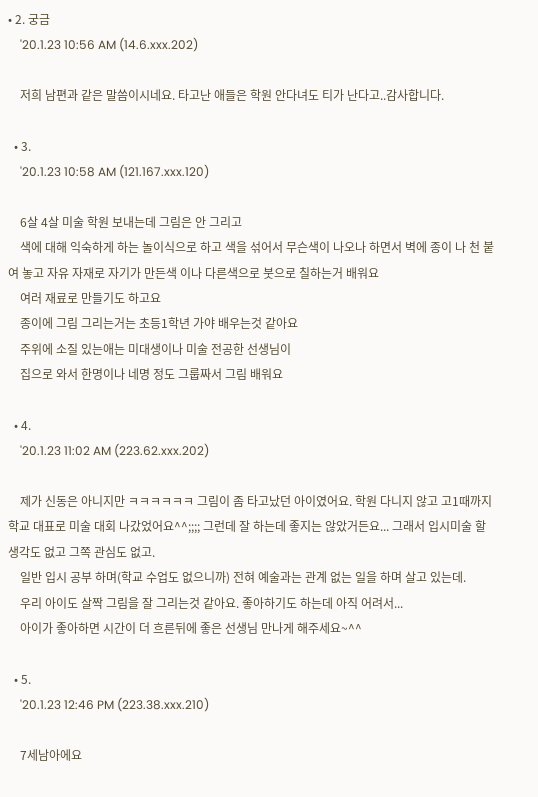• 2. 궁금
    '20.1.23 10:56 AM (14.6.xxx.202)

    저희 남편과 같은 말씀이시네요. 타고난 애들은 학원 안다녀도 티가 난다고..감사합니다.

  • 3.
    '20.1.23 10:58 AM (121.167.xxx.120)

    6살 4살 미술 학원 보내는데 그림은 안 그리고
    색에 대해 익숙하게 하는 놀이식으로 하고 색을 섞어서 무슨색이 나오나 하면서 벽에 종이 나 천 붙여 놓고 자유 자재로 자기가 만든색 이나 다른색으로 붓으로 칠하는거 배워요
    여러 재료로 만들기도 하고요
    종이에 그림 그리는거는 초등1학년 가야 배우는것 같아요
    주위에 소질 있는애는 미대생이나 미술 전공한 선생님이
    집으로 와서 한명이나 네명 정도 그룹짜서 그림 배워요

  • 4.
    '20.1.23 11:02 AM (223.62.xxx.202)

    제가 신동은 아니지만 ㅋㅋㅋㅋㅋㅋ 그림이 좀 타고났던 아이였어요. 학원 다니지 않고 고1때까지 학교 대표로 미술 대회 나갔었어요^^;;;; 그런데 잘 하는데 좋지는 않았거든요... 그래서 입시미술 할 생각도 없고 그쪽 관심도 없고.
    일반 입시 공부 하며(학교 수업도 없으니까) 전혀 예술과는 관계 없는 일을 하며 살고 있는데.
    우리 아이도 살짝 그림을 잘 그리는것 같아요. 좋아하기도 하는데 아직 어려서...
    아이가 좋아하면 시간이 더 흐른뒤에 좋은 선생님 만나게 해주세요~^^

  • 5.
    '20.1.23 12:46 PM (223.38.xxx.210)

    7세남아에요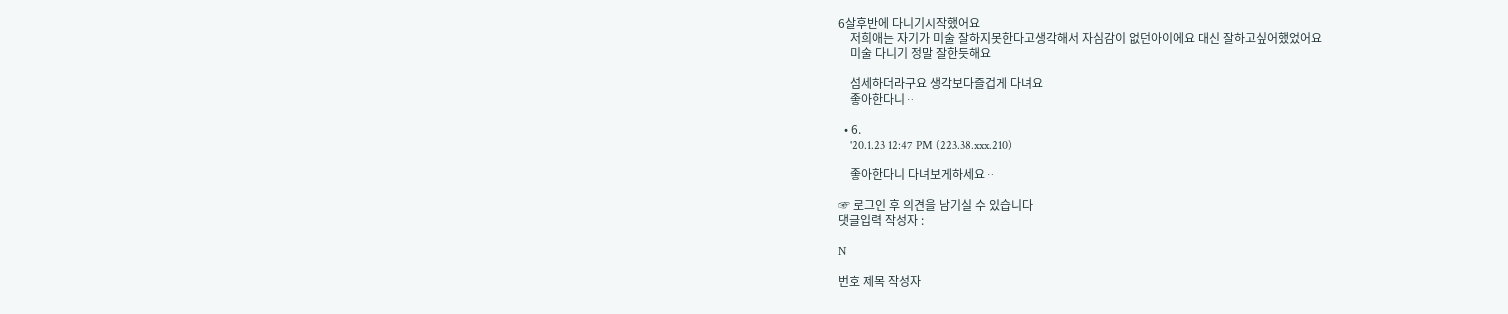6살후반에 다니기시작했어요
    저희애는 자기가 미술 잘하지못한다고생각해서 자심감이 없던아이에요 대신 잘하고싶어했었어요
    미술 다니기 정말 잘한듯해요

    섬세하더라구요 생각보다즐겁게 다녀요
    좋아한다니ᆢ

  • 6.
    '20.1.23 12:47 PM (223.38.xxx.210)

    좋아한다니 다녀보게하세요ᆢ

☞ 로그인 후 의견을 남기실 수 있습니다
댓글입력 작성자 :

N

번호 제목 작성자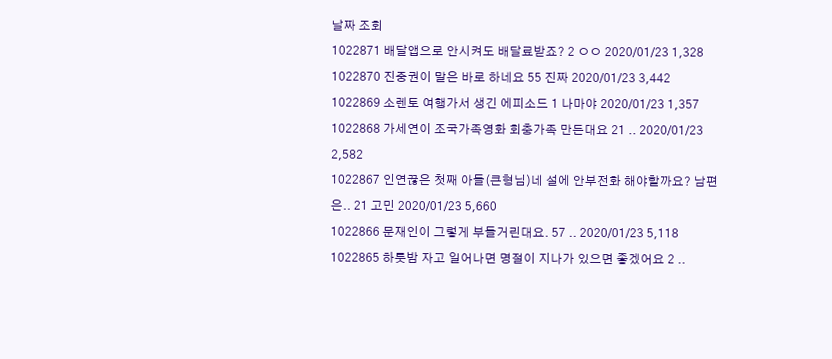날짜 조회
1022871 배달앱으로 안시켜도 배달료받죠? 2 ㅇㅇ 2020/01/23 1,328
1022870 진중권이 말은 바로 하네요 55 진짜 2020/01/23 3,442
1022869 소렌토 여행가서 생긴 에피소드 1 나마야 2020/01/23 1,357
1022868 가세연이 조국가족영화 회충가족 만든대요 21 .. 2020/01/23 2,582
1022867 인연끊은 첫째 아들(큰형님)네 설에 안부전화 해야할까요? 남편은.. 21 고민 2020/01/23 5,660
1022866 문재인이 그렇게 부들거린대요. 57 .. 2020/01/23 5,118
1022865 하룻밤 자고 일어나면 명절이 지나가 있으면 좋겠어요 2 ..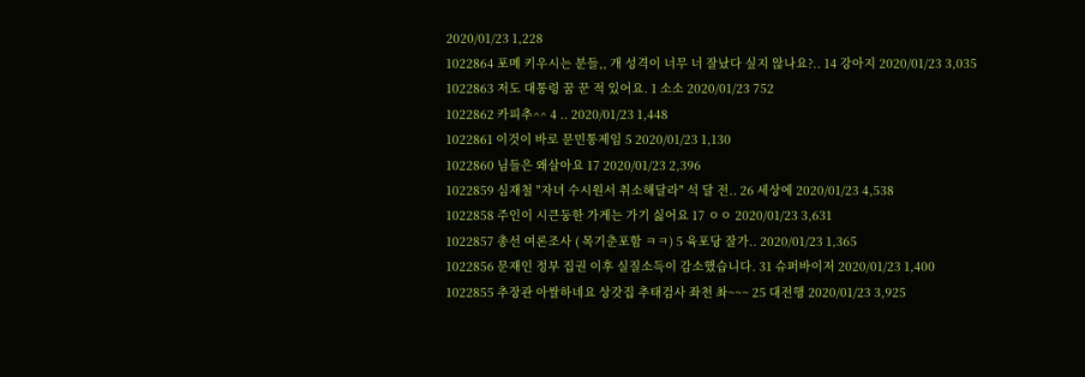2020/01/23 1,228
1022864 포메 키우시는 분들,, 개 성격이 너무 너 잘났다 싶지 않나요?.. 14 강아지 2020/01/23 3,035
1022863 저도 대통령 꿈 꾼 적 있어요. 1 소소 2020/01/23 752
1022862 카피추^^ 4 .. 2020/01/23 1,448
1022861 이것이 바로 문민통제임 5 2020/01/23 1,130
1022860 님들은 왜살아요 17 2020/01/23 2,396
1022859 심재철 "자녀 수시원서 취소해달라" 석 달 전.. 26 세상에 2020/01/23 4,538
1022858 주인이 시큰둥한 가게는 가기 싫어요 17 ㅇㅇ 2020/01/23 3,631
1022857 총선 여론조사 ( 목기춘포함 ㅋㅋ) 5 육포당 잘가.. 2020/01/23 1,365
1022856 문재인 정부 집권 이후 실질소득이 감소했습니다. 31 슈퍼바이저 2020/01/23 1,400
1022855 추장관 아쌀하네요 상갓집 추태검사 좌천 촤~~~ 25 대전행 2020/01/23 3,925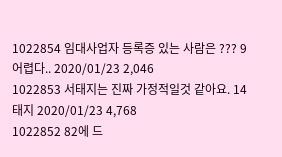1022854 임대사업자 등록증 있는 사람은 ??? 9 어렵다.. 2020/01/23 2,046
1022853 서태지는 진짜 가정적일것 같아요. 14 태지 2020/01/23 4,768
1022852 82에 드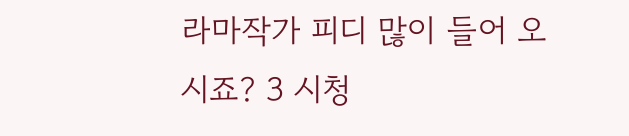라마작가 피디 많이 들어 오시죠? 3 시청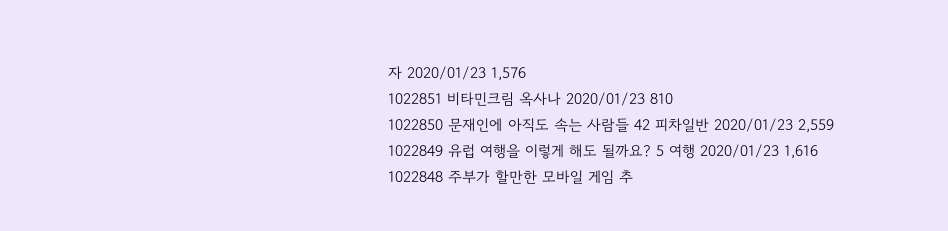자 2020/01/23 1,576
1022851 비타민크림 옥사나 2020/01/23 810
1022850 문재인에 아직도 속는 사람들 42 피차일반 2020/01/23 2,559
1022849 유럽 여행을 이렇게 해도 될까요? 5 여행 2020/01/23 1,616
1022848 주부가 할만한 모바일 게임 추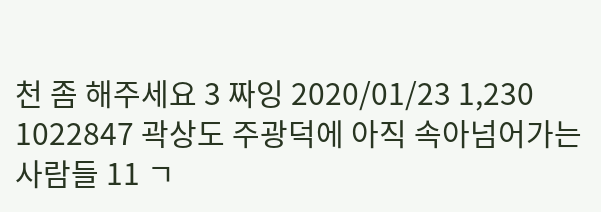천 좀 해주세요 3 짜잉 2020/01/23 1,230
1022847 곽상도 주광덕에 아직 속아넘어가는 사람들 11 ㄱ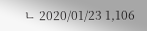ㄴ 2020/01/23 1,106